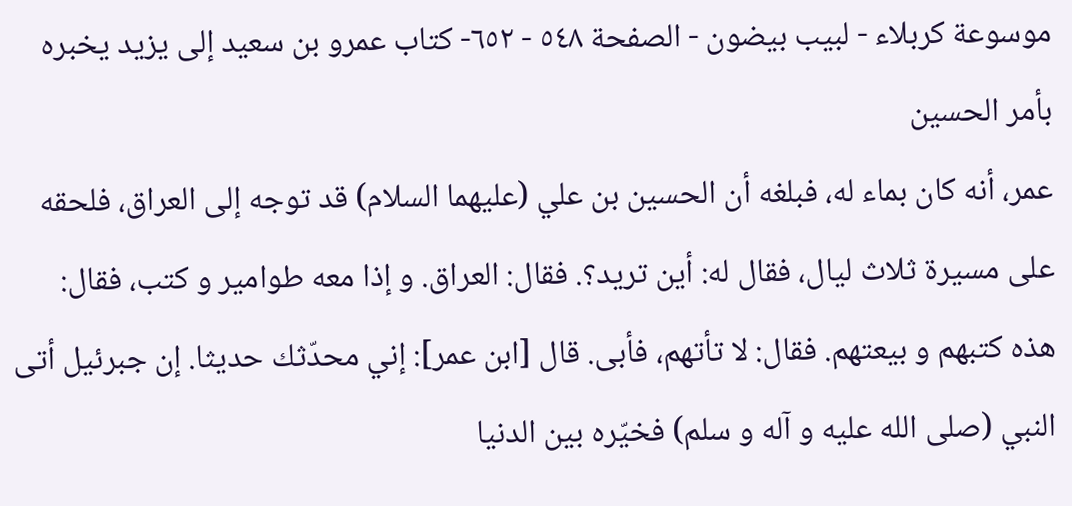موسوعة كربلاء - لبيب بيضون - الصفحة ٥٤٨ - ٦٥٢- كتاب عمرو بن سعيد إلى يزيد يخبره بأمر الحسين
عمر، أنه كان بماء له، فبلغه أن الحسين بن علي (عليهما السلام) قد توجه إلى العراق، فلحقه على مسيرة ثلاث ليال، فقال له: أين تريد؟. فقال: العراق. و إذا معه طوامير و كتب، فقال: هذه كتبهم و بيعتهم. فقال: لا تأتهم، فأبى. قال [ابن عمر]: إني محدّثك حديثا. إن جبرئيل أتى النبي (صلى الله عليه و آله و سلم) فخيّره بين الدنيا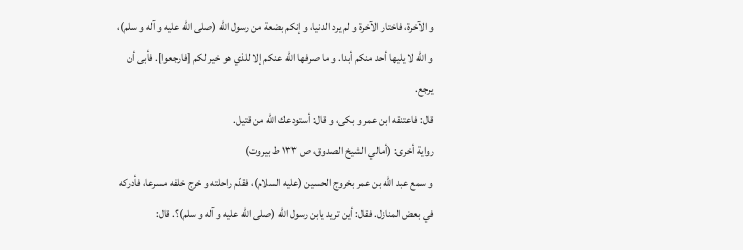و الآخرة، فاختار الآخرة و لم يرد الدنيا، و إنكم بضعة من رسول اللّه (صلى الله عليه و آله و سلم)، و الله لا يليها أحد منكم أبدا. و ما صرفها اللّه عنكم إلا للذي هو خير لكم [فارجعوا]. فأبى أن يرجع.
قال: فاعتنقه ابن عمر و بكى، و قال: أستودعك اللّه من قتيل.
رواية أخرى: (أمالي الشيخ الصدوق، ص ١٣٣ ط بيروت)
و سمع عبد اللّه بن عمر بخروج الحسين (عليه السلام)، فقدّم راحلته و خرج خلفه مسرعا، فأدركه في بعض المنازل. فقال: أين تريد يابن رسول اللّه (صلى الله عليه و آله و سلم)؟. قال: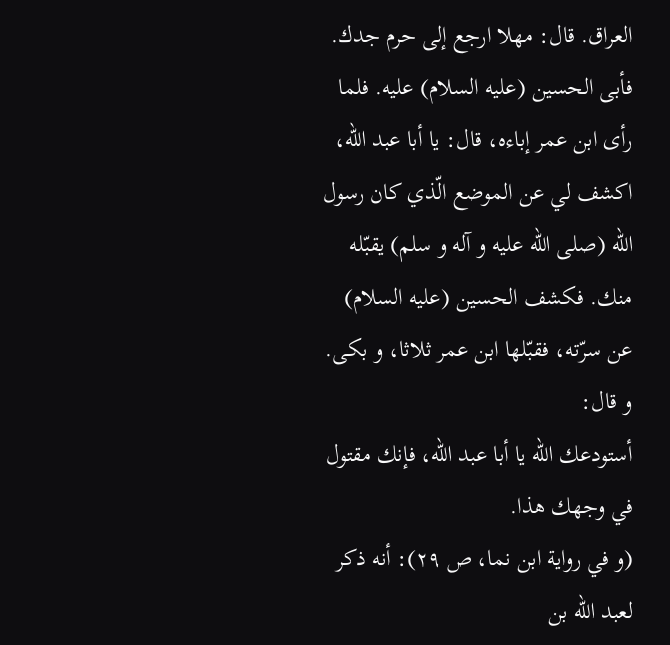العراق. قال: مهلا ارجع إلى حرم جدك. فأبى الحسين (عليه السلام) عليه. فلما رأى ابن عمر إباءه، قال: يا أبا عبد اللّه، اكشف لي عن الموضع الّذي كان رسول اللّه (صلى الله عليه و آله و سلم) يقبّله منك. فكشف الحسين (عليه السلام) عن سرّته، فقبّلها ابن عمر ثلاثا، و بكى. و قال:
أستودعك اللّه يا أبا عبد الله، فإنك مقتول في وجهك هذا.
(و في رواية ابن نما، ص ٢٩): أنه ذكر لعبد اللّه بن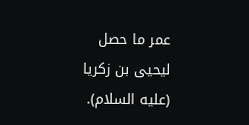عمر ما حصل ليحيى بن زكريا (عليه السلام).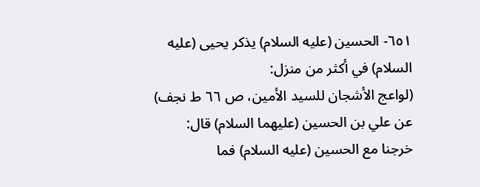٦٥١- الحسين (عليه السلام) يذكر يحيى (عليه السلام) في أكثر من منزل:
(لواعج الأشجان للسيد الأمين، ص ٦٦ ط نجف)
عن علي بن الحسين (عليهما السلام) قال: خرجنا مع الحسين (عليه السلام) فما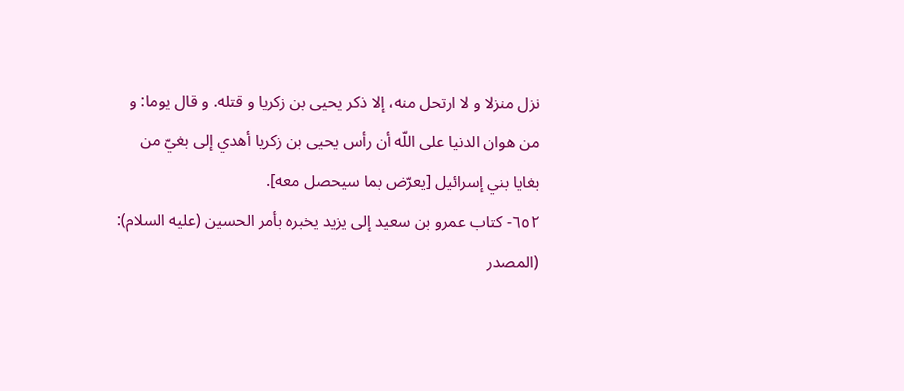نزل منزلا و لا ارتحل منه، إلا ذكر يحيى بن زكريا و قتله. و قال يوما: و من هوان الدنيا على اللّه أن رأس يحيى بن زكريا أهدي إلى بغيّ من بغايا بني إسرائيل [يعرّض بما سيحصل معه].
٦٥٢- كتاب عمرو بن سعيد إلى يزيد يخبره بأمر الحسين (عليه السلام):
(المصدر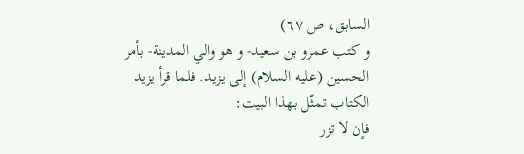السابق، ص ٦٧)
و كتب عمرو بن سعيد- و هو والي المدينة- بأمر الحسين (عليه السلام) إلى يزيد. فلما قرأ يزيد الكتاب تمثّل بهذا البيت:
فإن لا تزر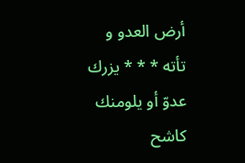أرض العدو و تأته * * * يزرك عدوّ أو يلومنك كاشح